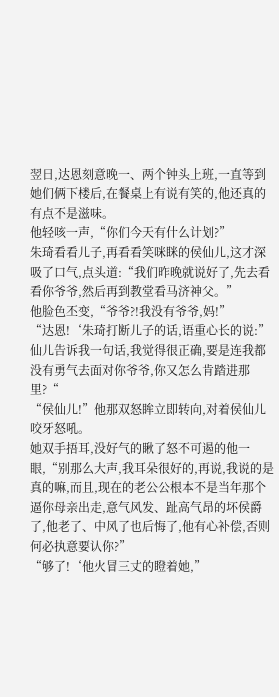翌日,达恩刻意晚一、两个钟头上班,一直等到她们俩下楼后,在餐桌上有说有笑的,他还真的有点不是滋味。
他轻咳一声,“你们今天有什么计划?”
朱琦看看儿子,再看看笑咪眯的侯仙儿,这才深吸了口气,点头道:“我们昨晚就说好了,先去看看你爷爷,然后再到教堂看马济神父。”
他脸色丕变,“爷爷?!我没有爷爷,妈!”
“达恩!‘朱琦打断儿子的话,语重心长的说:”仙儿告诉我一句话,我觉得很正确,要是连我都没有勇气去面对你爷爷,你又怎么肯踏进那里?“
“侯仙儿!”他那双怒眸立即转向,对着侯仙儿咬牙怒吼。
她双手捂耳,没好气的瞅了怒不可遏的他一眼,“别那么大声,我耳朵很好的,再说,我说的是真的嘛,而且,现在的老公公根本不是当年那个逼你母亲出走,意气风发、趾高气昂的坏侯爵了,他老了、中风了也后悔了,他有心补偿,否则何必执意要认你?”
“够了!‘他火冒三丈的瞪着她,”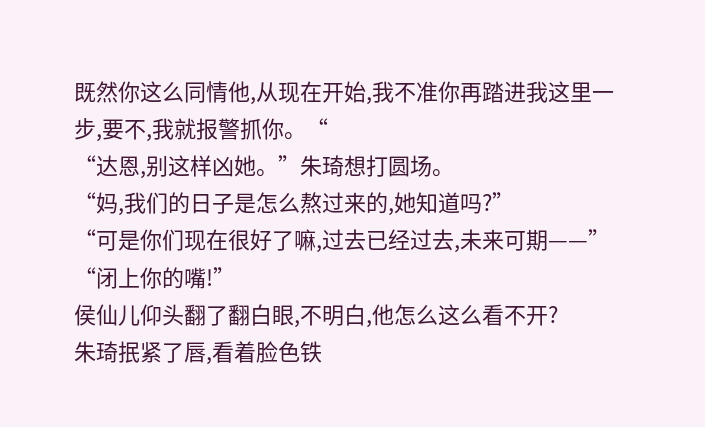既然你这么同情他,从现在开始,我不准你再踏进我这里一步,要不,我就报警抓你。“
“达恩,别这样凶她。”朱琦想打圆场。
“妈,我们的日子是怎么熬过来的,她知道吗?”
“可是你们现在很好了嘛,过去已经过去,未来可期——”
“闭上你的嘴!”
侯仙儿仰头翻了翻白眼,不明白,他怎么这么看不开?
朱琦抿紧了唇,看着脸色铁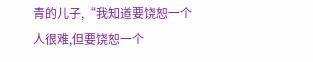青的儿子,“我知道要饶恕一个人很难,但要饶恕一个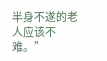半身不遂的老人应该不难。”